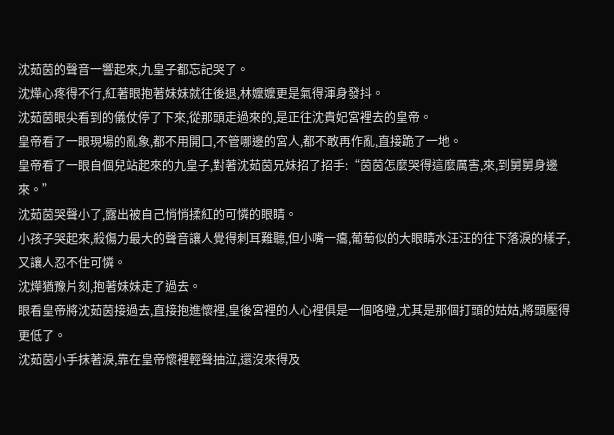沈茹茵的聲音一響起來,九皇子都忘記哭了。
沈燁心疼得不行,紅著眼抱著妹妹就往後退,林嬤嬤更是氣得渾身發抖。
沈茹茵眼尖看到的儀仗停了下來,從那頭走過來的,是正往沈貴妃宮裡去的皇帝。
皇帝看了一眼現場的亂象,都不用開口,不管哪邊的宮人,都不敢再作亂,直接跪了一地。
皇帝看了一眼自個兒站起來的九皇子,對著沈茹茵兄妹招了招手:“茵茵怎麼哭得這麼厲害,來,到舅舅身邊來。”
沈茹茵哭聲小了,露出被自己悄悄揉紅的可憐的眼睛。
小孩子哭起來,殺傷力最大的聲音讓人覺得刺耳難聽,但小嘴一癟,葡萄似的大眼睛水汪汪的往下落淚的樣子,又讓人忍不住可憐。
沈燁猶豫片刻,抱著妹妹走了過去。
眼看皇帝將沈茹茵接過去,直接抱進懷裡,皇後宮裡的人心裡俱是一個咯噔,尤其是那個打頭的姑姑,將頭壓得更低了。
沈茹茵小手抹著淚,靠在皇帝懷裡輕聲抽泣,還沒來得及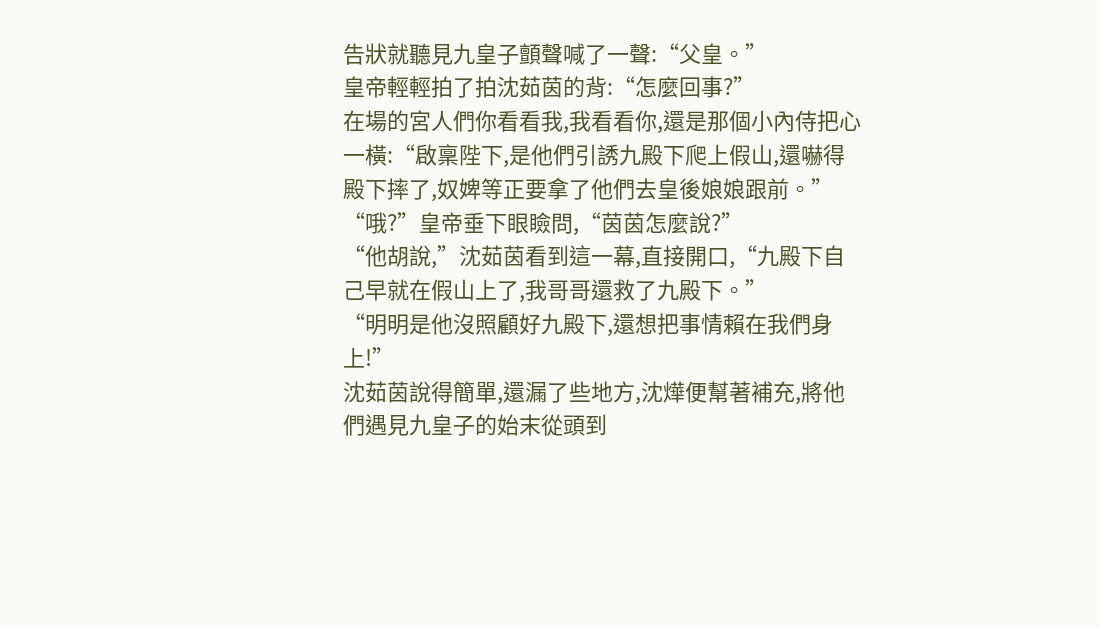告狀就聽見九皇子顫聲喊了一聲:“父皇。”
皇帝輕輕拍了拍沈茹茵的背:“怎麼回事?”
在場的宮人們你看看我,我看看你,還是那個小內侍把心一橫:“啟稟陛下,是他們引誘九殿下爬上假山,還嚇得殿下摔了,奴婢等正要拿了他們去皇後娘娘跟前。”
“哦?”皇帝垂下眼瞼問,“茵茵怎麼說?”
“他胡說,”沈茹茵看到這一幕,直接開口,“九殿下自己早就在假山上了,我哥哥還救了九殿下。”
“明明是他沒照顧好九殿下,還想把事情賴在我們身上!”
沈茹茵說得簡單,還漏了些地方,沈燁便幫著補充,將他們遇見九皇子的始末從頭到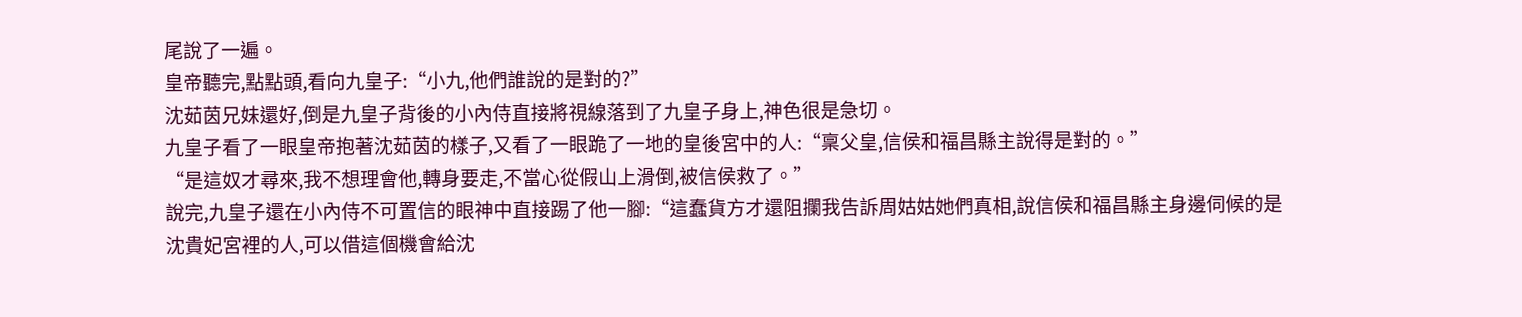尾說了一遍。
皇帝聽完,點點頭,看向九皇子:“小九,他們誰說的是對的?”
沈茹茵兄妹還好,倒是九皇子背後的小內侍直接將視線落到了九皇子身上,神色很是急切。
九皇子看了一眼皇帝抱著沈茹茵的樣子,又看了一眼跪了一地的皇後宮中的人:“稟父皇,信侯和福昌縣主說得是對的。”
“是這奴才尋來,我不想理會他,轉身要走,不當心從假山上滑倒,被信侯救了。”
說完,九皇子還在小內侍不可置信的眼神中直接踢了他一腳:“這蠢貨方才還阻攔我告訴周姑姑她們真相,說信侯和福昌縣主身邊伺候的是沈貴妃宮裡的人,可以借這個機會給沈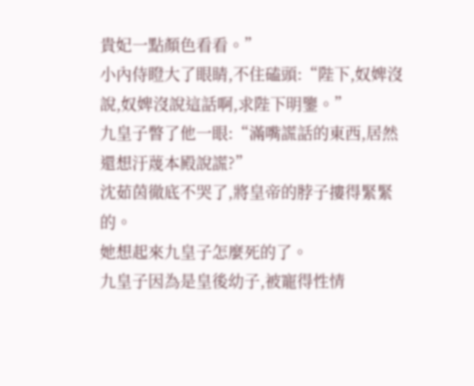貴妃一點顏色看看。”
小內侍瞪大了眼睛,不住磕頭:“陛下,奴婢沒說,奴婢沒說這話啊,求陛下明鑒。”
九皇子瞥了他一眼:“滿嘴謊話的東西,居然還想汙蔑本殿說謊?”
沈茹茵徹底不哭了,將皇帝的脖子摟得緊緊的。
她想起來九皇子怎麼死的了。
九皇子因為是皇後幼子,被寵得性情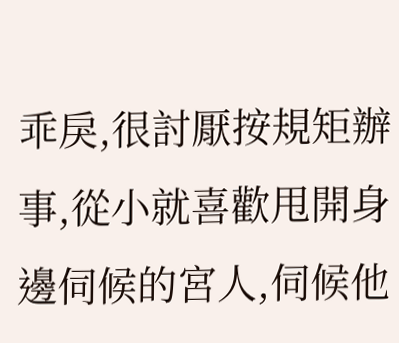乖戾,很討厭按規矩辦事,從小就喜歡甩開身邊伺候的宮人,伺候他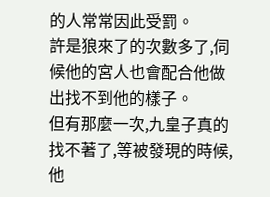的人常常因此受罰。
許是狼來了的次數多了,伺候他的宮人也會配合他做出找不到他的樣子。
但有那麼一次,九皇子真的找不著了,等被發現的時候,他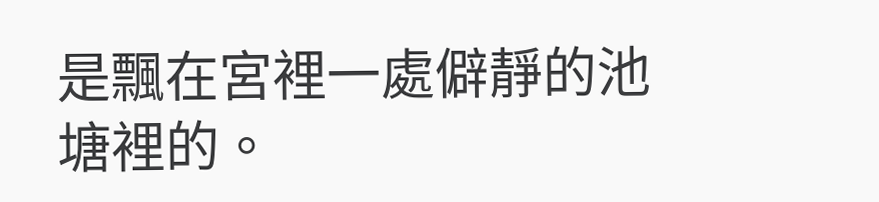是飄在宮裡一處僻靜的池塘裡的。